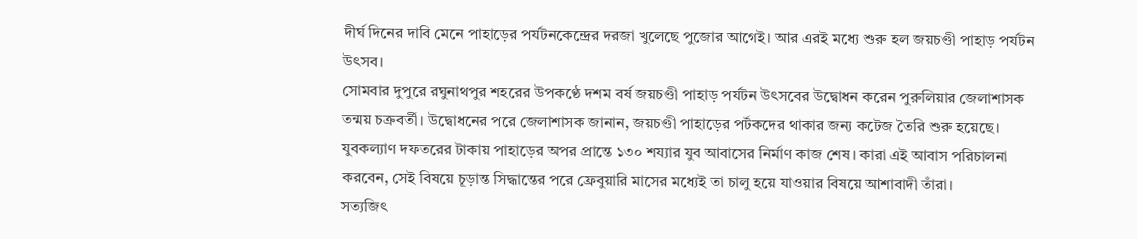দীর্ঘ দিনের দাবি মেনে পাহাড়ের পর্যটনকেন্দ্রের দরজা খুলেছে পুজোর আগেই। আর এরই মধ্যে শুরু হল জয়চণ্ডী পাহাড় পর্যটন উৎসব।
সোমবার দুপুরে রঘুনাথপুর শহরের উপকণ্ঠে দশম বর্ষ জয়চণ্ডী পাহাড় পর্যটন উৎসবের উদ্বোধন করেন পুরুলিয়ার জেলাশাসক তন্ময় চক্রবর্তী। উদ্বোধনের পরে জেলাশাসক জানান, জয়চণ্ডী পাহাড়ের পর্টকদের থাকার জন্য কটেজ তৈরি শুরু হয়েছে। যুবকল্যাণ দফতরের টাকায় পাহাড়ের অপর প্রান্তে ১৩০ শয্যার যুব আবাসের নির্মাণ কাজ শেষ। কারা এই আবাস পরিচালনা করবেন, সেই বিষয়ে চূড়ান্ত সিদ্ধান্তের পরে ফ্রেবুয়ারি মাসের মধ্যেই তা চালু হয়ে যাওয়ার বিষয়ে আশাবাদী তাঁরা।
সত্যজিৎ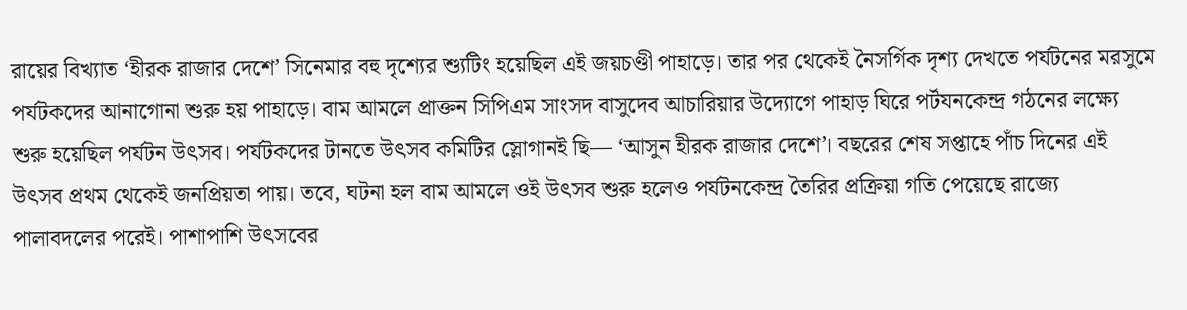রায়ের বিখ্যাত ‘হীরক রাজার দেশে’ সিনেমার বহু দৃশ্যের শ্যুটিং হয়েছিল এই জয়চণ্ডী পাহাড়ে। তার পর থেকেই নৈসর্গিক দৃশ্য দেখতে পর্যটনের মরসুমে পর্যটকদের আনাগোনা শুরু হয় পাহাড়ে। বাম আমলে প্রাক্তন সিপিএম সাংসদ বাসুদেব আচারিয়ার উদ্যোগে পাহাড় ঘিরে পর্টযনকেন্দ্র গঠনের লক্ষ্যে শুরু হয়েছিল পর্যটন উৎসব। পর্যটকদের টানতে উৎসব কমিটির স্লোগানই ছি— ‘আসুন হীরক রাজার দেশে’। বছরের শেষ সপ্তাহে পাঁচ দিনের এই উৎসব প্রথম থেকেই জনপ্রিয়তা পায়। তবে, ঘটনা হল বাম আমলে ওই উৎসব শুরু হলেও পর্যটনকেন্দ্র তৈরির প্রক্রিয়া গতি পেয়েছে রাজ্যে পালাবদলের পরেই। পাশাপাশি উৎসবের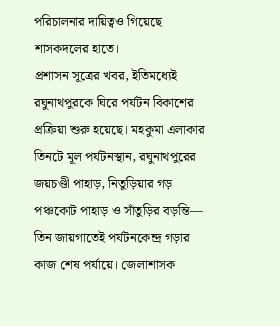পরিচালনার দায়িত্বও গিয়েছে শাসকদলের হাতে।
প্রশাসন সূত্রের খবর, ইতিমধ্যেই রঘুনাথপুরকে ঘিরে পর্যটন বিকাশের প্রক্রিয়া শুরু হয়েছে। মহকুমা এলাকার তিনটে মূল পর্যটনস্থান, রঘুনাথপুরের জয়চণ্ডী পাহাড়, নিতুড়িয়ার গড় পঞ্চকোট পাহাড় ও সাঁতুড়ির বড়ন্তি— তিন জায়গাতেই পর্যটনকেন্দ্র গড়ার কাজ শেষ পর্যায়ে। জেলাশাসক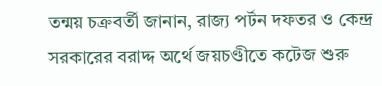তন্ময় চক্রবর্তী জানান, রাজ্য পর্টন দফতর ও কেন্দ্র সরকারের বরাদ্দ অর্থে জয়চণ্ডীতে কটেজ শুরু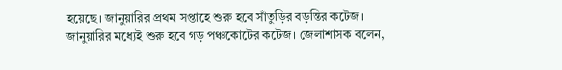হয়েছে। জানুয়ারির প্রথম সপ্তাহে শুরু হবে সাঁতুড়ির বড়ন্তির কটেজ। জানুয়ারির মধ্যেই শুরু হবে গড় পঞ্চকোটের কটেজ। জেলাশাসক বলেন,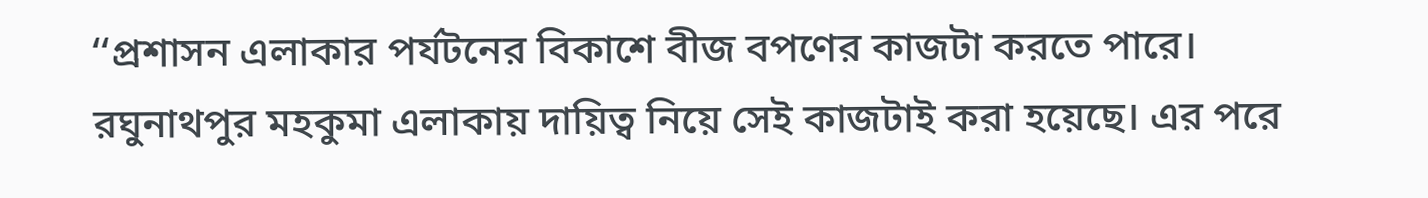‘‘প্রশাসন এলাকার পর্যটনের বিকাশে বীজ বপণের কাজটা করতে পারে। রঘুনাথপুর মহকুমা এলাকায় দায়িত্ব নিয়ে সেই কাজটাই করা হয়েছে। এর পরে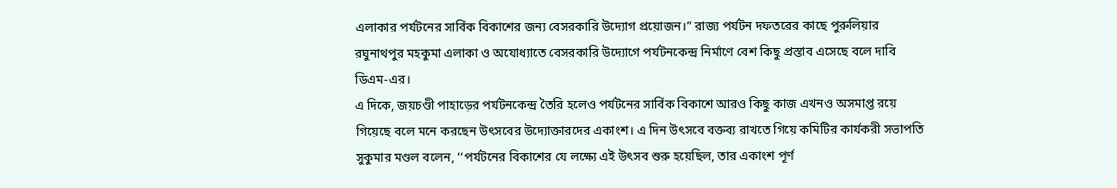এলাকার পর্যটনের সার্বিক বিকাশের জন্য বেসরকারি উদ্যোগ প্রয়োজন।” রাজ্য পর্যটন দফতরের কাছে পুরুলিয়ার রঘুনাথপুর মহকুমা এলাকা ও অযোধ্যাতে বেসরকারি উদ্যোগে পর্যটনকেন্দ্র নির্মাণে বেশ কিছু প্রস্তাব এসেছে বলে দাবি ডিএম-এর।
এ দিকে, জয়চণ্ডী পাহাড়ের পর্যটনকেন্দ্র তৈরি হলেও পর্যটনের সার্বিক বিকাশে আরও কিছু কাজ এখনও অসমাপ্ত রয়ে গিয়েছে বলে মনে করছেন উৎসবের উদ্যোক্তারদের একাংশ। এ দিন উৎসবে বক্তব্য রাখতে গিয়ে কমিটির কার্যকরী সভাপতি সুকুমার মণ্ডল বলেন, ‘‘পর্যটনের বিকাশের যে লক্ষ্যে এই উৎসব শুরু হয়েছিল, তার একাংশ পূর্ণ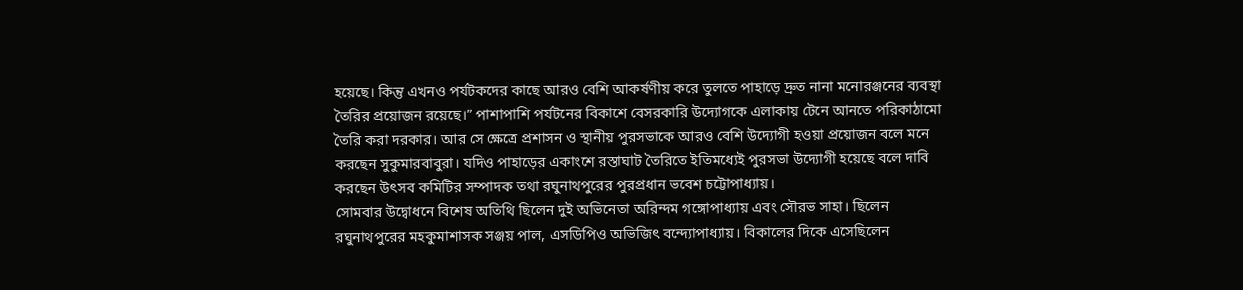হয়েছে। কিন্তু এখনও পর্যটকদের কাছে আরও বেশি আকর্ষণীয় করে তুলতে পাহাড়ে দ্রুত নানা মনোরঞ্জনের ব্যবস্থা তৈরির প্রয়োজন রয়েছে।” পাশাপাশি পর্যটনের বিকাশে বেসরকারি উদ্যোগকে এলাকায় টেনে আনতে পরিকাঠামো তৈরি করা দরকার। আর সে ক্ষেত্রে প্রশাসন ও স্থানীয় পুরসভাকে আরও বেশি উদ্যোগী হওয়া প্রয়োজন বলে মনে করছেন সুকুমারবাবুরা। যদিও পাহাড়ের একাংশে রস্তাঘাট তৈরিতে ইতিমধ্যেই পুরসভা উদ্যোগী হয়েছে বলে দাবি করছেন উৎসব কমিটির সম্পাদক তথা রঘুনাথপুরের পুরপ্রধান ভবেশ চট্টোপাধ্যায়।
সোমবার উদ্বোধনে বিশেষ অতিথি ছিলেন দুই অভিনেতা অরিন্দম গঙ্গোপাধ্যায় এবং সৌরভ সাহা। ছিলেন রঘুনাথপুরের মহকুমাশাসক সঞ্জয় পাল, এসডিপিও অভিজিৎ বন্দ্যোপাধ্যায়। বিকালের দিকে এসেছিলেন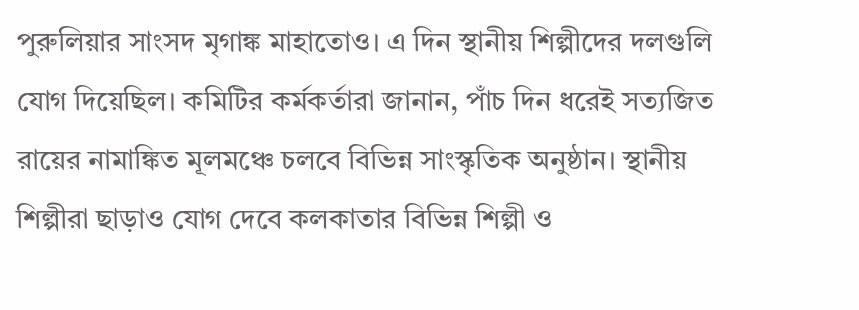পুরুলিয়ার সাংসদ মৃগাঙ্ক মাহাতোও। এ দিন স্থানীয় শিল্পীদের দলগুলি যোগ দিয়েছিল। কমিটির কর্মকর্তারা জানান, পাঁচ দিন ধরেই সত্যজিত রায়ের নামাঙ্কিত মূলমঞ্চে চলবে বিভিন্ন সাংস্কৃতিক অনুষ্ঠান। স্থানীয় শিল্পীরা ছাড়াও যোগ দেবে কলকাতার বিভিন্ন শিল্পী ও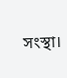সংস্থা।